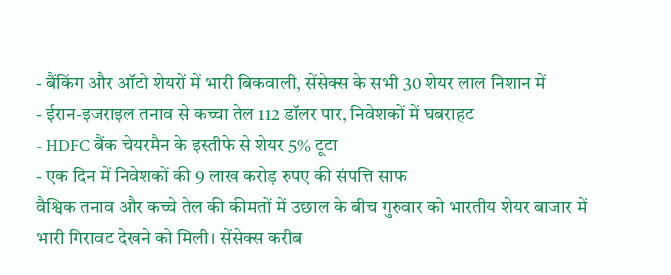- बैंकिंग और ऑटो शेयरों में भारी बिकवाली, सेंसेक्स के सभी 30 शेयर लाल निशान में
- ईरान-इजराइल तनाव से कच्चा तेल 112 डॉलर पार, निवेशकों में घबराहट
- HDFC बैंक चेयरमैन के इस्तीफे से शेयर 5% टूटा
- एक दिन में निवेशकों की 9 लाख करोड़ रुपए की संपत्ति साफ
वैश्विक तनाव और कच्चे तेल की कीमतों में उछाल के बीच गुरुवार को भारतीय शेयर बाजार में भारी गिरावट देखने को मिली। सेंसेक्स करीब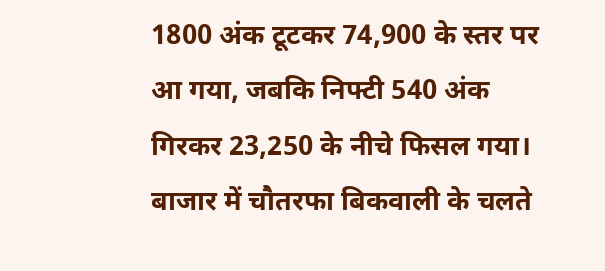1800 अंक टूटकर 74,900 के स्तर पर आ गया, जबकि निफ्टी 540 अंक गिरकर 23,250 के नीचे फिसल गया। बाजार में चौतरफा बिकवाली के चलते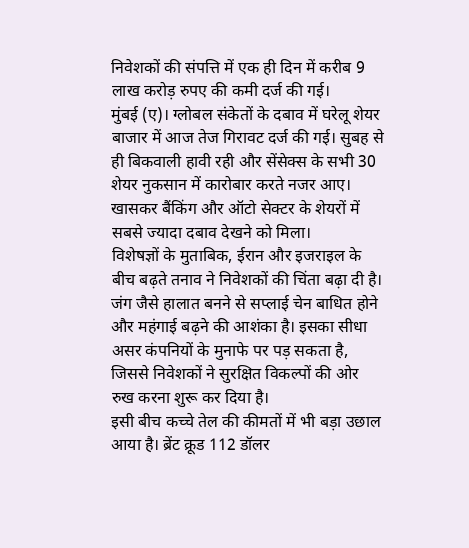निवेशकों की संपत्ति में एक ही दिन में करीब 9 लाख करोड़ रुपए की कमी दर्ज की गई।
मुंबई (ए)। ग्लोबल संकेतों के दबाव में घरेलू शेयर बाजार में आज तेज गिरावट दर्ज की गई। सुबह से ही बिकवाली हावी रही और सेंसेक्स के सभी 30 शेयर नुकसान में कारोबार करते नजर आए। खासकर बैंकिंग और ऑटो सेक्टर के शेयरों में सबसे ज्यादा दबाव देखने को मिला।
विशेषज्ञों के मुताबिक, ईरान और इजराइल के बीच बढ़ते तनाव ने निवेशकों की चिंता बढ़ा दी है। जंग जैसे हालात बनने से सप्लाई चेन बाधित होने और महंगाई बढ़ने की आशंका है। इसका सीधा असर कंपनियों के मुनाफे पर पड़ सकता है, जिससे निवेशकों ने सुरक्षित विकल्पों की ओर रुख करना शुरू कर दिया है।
इसी बीच कच्चे तेल की कीमतों में भी बड़ा उछाल आया है। ब्रेंट क्रूड 112 डॉलर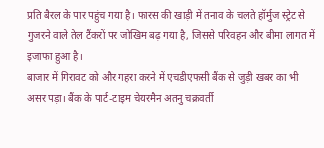प्रति बैरल के पार पहुंच गया है। फारस की खाड़ी में तनाव के चलते हॉर्मुज स्ट्रेट से गुजरने वाले तेल टैंकरों पर जोखिम बढ़ गया है, जिससे परिवहन और बीमा लागत में इजाफा हुआ है।
बाजार में गिरावट को और गहरा करने में एचडीएफसी बैंक से जुड़ी खबर का भी असर पड़ा। बैंक के पार्ट-टाइम चेयरमैन अतनु चक्रवर्ती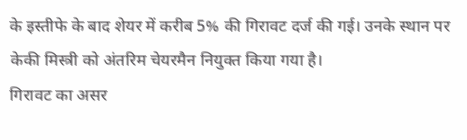के इस्तीफे के बाद शेयर में करीब 5% की गिरावट दर्ज की गई। उनके स्थान पर केकी मिस्त्री को अंतरिम चेयरमैन नियुक्त किया गया है।
गिरावट का असर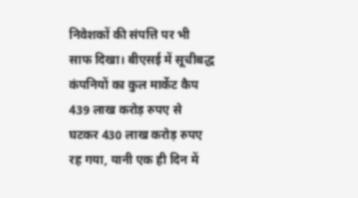निवेशकों की संपत्ति पर भी साफ दिखा। बीएसई में सूचीबद्ध कंपनियों का कुल मार्केट कैप 439 लाख करोड़ रुपए से घटकर 430 लाख करोड़ रुपए रह गया, यानी एक ही दिन में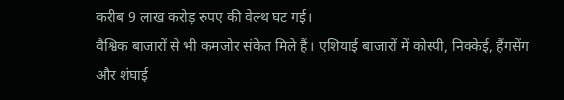करीब 9 लाख करोड़ रुपए की वेल्थ घट गई।
वैश्विक बाजारों से भी कमजोर संकेत मिले हैं। एशियाई बाजारों में कोस्पी, निक्केई, हैंगसेंग और शंघाई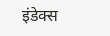इंडेक्स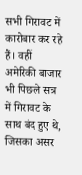सभी गिरावट में कारोबार कर रहे हैं। वहीं अमेरिकी बाजार भी पिछले सत्र में गिरावट के साथ बंद हुए थे, जिसका असर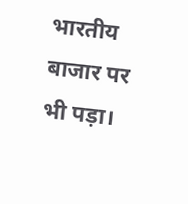भारतीय बाजार पर भी पड़ा।